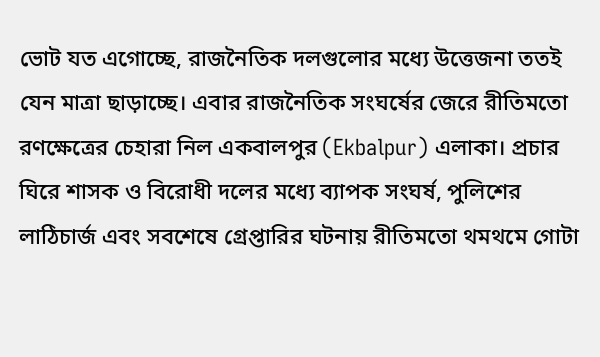ভোট যত এগোচ্ছে, রাজনৈতিক দলগুলোর মধ্যে উত্তেজনা ততই যেন মাত্রা ছাড়াচ্ছে। এবার রাজনৈতিক সংঘর্ষের জেরে রীতিমতো রণক্ষেত্রের চেহারা নিল একবালপুর (Ekbalpur) এলাকা। প্রচার ঘিরে শাসক ও বিরোধী দলের মধ্যে ব্যাপক সংঘর্ষ, পুলিশের লাঠিচার্জ এবং সবশেষে গ্রেপ্তারির ঘটনায় রীতিমতো থমথমে গোটা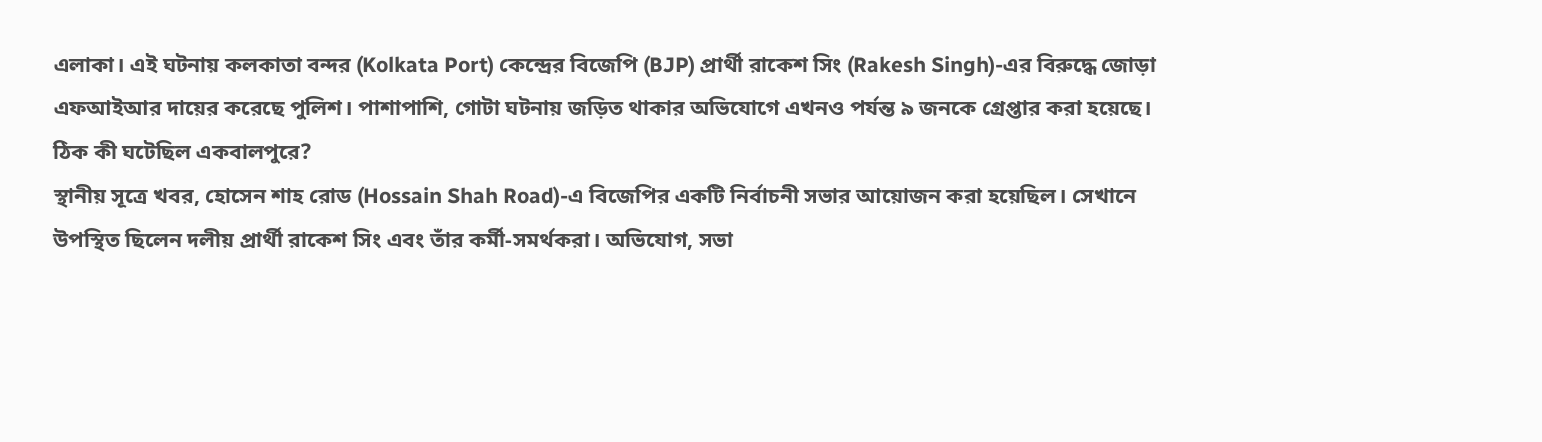এলাকা। এই ঘটনায় কলকাতা বন্দর (Kolkata Port) কেন্দ্রের বিজেপি (BJP) প্রার্থী রাকেশ সিং (Rakesh Singh)-এর বিরুদ্ধে জোড়া এফআইআর দায়ের করেছে পুলিশ। পাশাপাশি, গোটা ঘটনায় জড়িত থাকার অভিযোগে এখনও পর্যন্ত ৯ জনকে গ্রেপ্তার করা হয়েছে।
ঠিক কী ঘটেছিল একবালপুরে?
স্থানীয় সূত্রে খবর, হোসেন শাহ রোড (Hossain Shah Road)-এ বিজেপির একটি নির্বাচনী সভার আয়োজন করা হয়েছিল। সেখানে উপস্থিত ছিলেন দলীয় প্রার্থী রাকেশ সিং এবং তাঁর কর্মী-সমর্থকরা। অভিযোগ, সভা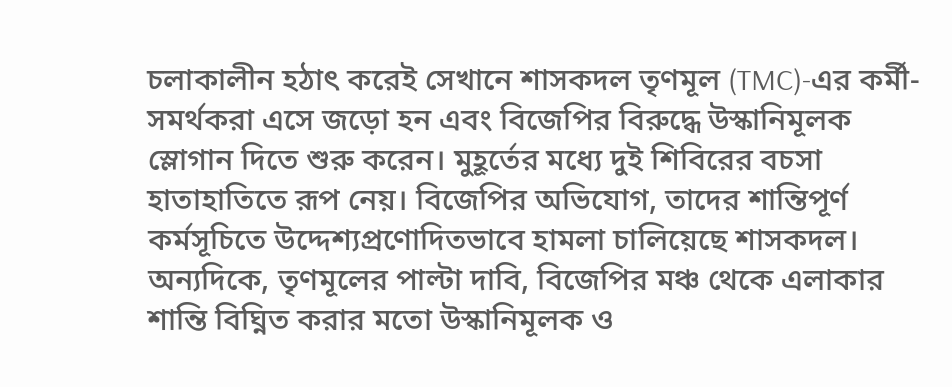চলাকালীন হঠাৎ করেই সেখানে শাসকদল তৃণমূল (TMC)-এর কর্মী-সমর্থকরা এসে জড়ো হন এবং বিজেপির বিরুদ্ধে উস্কানিমূলক স্লোগান দিতে শুরু করেন। মুহূর্তের মধ্যে দুই শিবিরের বচসা হাতাহাতিতে রূপ নেয়। বিজেপির অভিযোগ, তাদের শান্তিপূর্ণ কর্মসূচিতে উদ্দেশ্যপ্রণোদিতভাবে হামলা চালিয়েছে শাসকদল।
অন্যদিকে, তৃণমূলের পাল্টা দাবি, বিজেপির মঞ্চ থেকে এলাকার শান্তি বিঘ্নিত করার মতো উস্কানিমূলক ও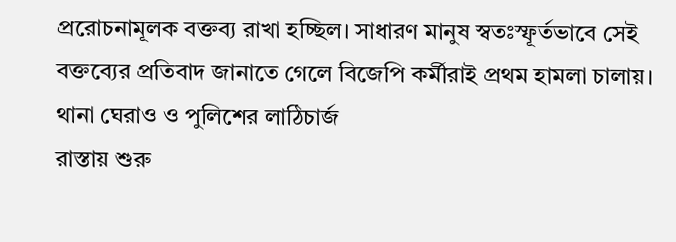প্ররোচনামূলক বক্তব্য রাখা হচ্ছিল। সাধারণ মানুষ স্বতঃস্ফূর্তভাবে সেই বক্তব্যের প্রতিবাদ জানাতে গেলে বিজেপি কর্মীরাই প্রথম হামলা চালায়।
থানা ঘেরাও ও পুলিশের লাঠিচার্জ
রাস্তায় শুরু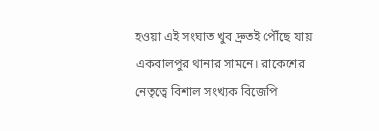হওয়া এই সংঘাত খুব দ্রুতই পৌঁছে যায় একবালপুর থানার সামনে। রাকেশের নেতৃত্বে বিশাল সংখ্যক বিজেপি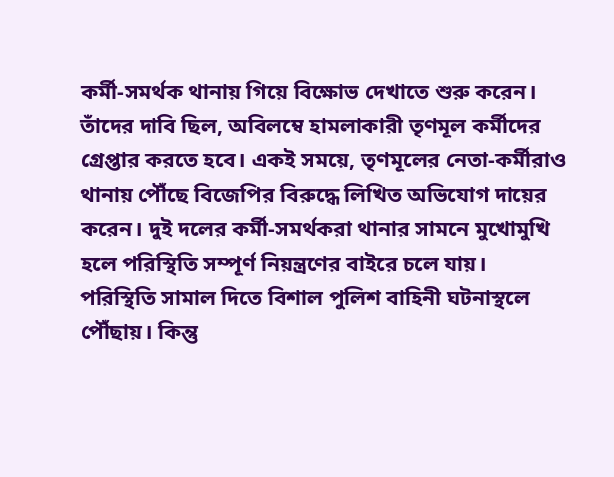কর্মী-সমর্থক থানায় গিয়ে বিক্ষোভ দেখাতে শুরু করেন। তাঁদের দাবি ছিল, অবিলম্বে হামলাকারী তৃণমূল কর্মীদের গ্রেপ্তার করতে হবে। একই সময়ে, তৃণমূলের নেতা-কর্মীরাও থানায় পৌঁছে বিজেপির বিরুদ্ধে লিখিত অভিযোগ দায়ের করেন। দুই দলের কর্মী-সমর্থকরা থানার সামনে মুখোমুখি হলে পরিস্থিতি সম্পূর্ণ নিয়ন্ত্রণের বাইরে চলে যায়।
পরিস্থিতি সামাল দিতে বিশাল পুলিশ বাহিনী ঘটনাস্থলে পৌঁছায়। কিন্তু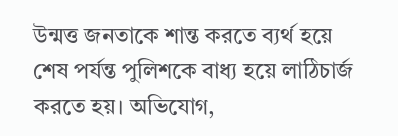উন্মত্ত জনতাকে শান্ত করতে ব্যর্থ হয়ে শেষ পর্যন্ত পুলিশকে বাধ্য হয়ে লাঠিচার্জ করতে হয়। অভিযোগ,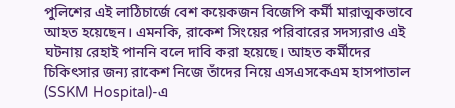পুলিশের এই লাঠিচার্জে বেশ কয়েকজন বিজেপি কর্মী মারাত্মকভাবে আহত হয়েছেন। এমনকি, রাকেশ সিংয়ের পরিবারের সদস্যরাও এই ঘটনায় রেহাই পাননি বলে দাবি করা হয়েছে। আহত কর্মীদের চিকিৎসার জন্য রাকেশ নিজে তাঁদের নিয়ে এসএসকেএম হাসপাতাল (SSKM Hospital)-এ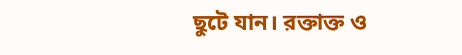ছুটে যান। রক্তাক্ত ও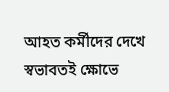আহত কর্মীদের দেখে স্বভাবতই ক্ষোভে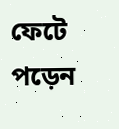ফেটে পড়েন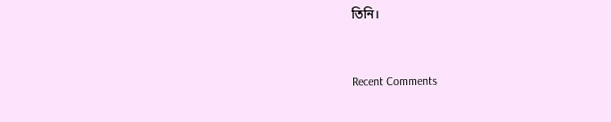তিনি।


Recent Comments